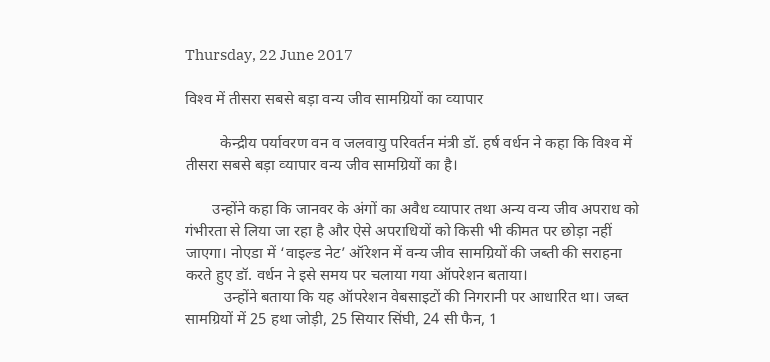Thursday, 22 June 2017

विश्‍व में तीसरा सबसे बड़ा वन्‍य जीव सामग्रियों का व्‍यापार

         केन्‍द्रीय पर्यावरण वन व जलवायु परिवर्तन मंत्री डॉ. हर्ष वर्धन ने कहा कि विश्‍व में तीसरा सबसे बड़ा व्‍यापार वन्‍य जीव सामग्रियों का है।

       उन्‍होंने कहा कि जानवर के अंगों का अवैध व्‍यापार तथा अन्‍य वन्‍य जीव अपराध को गंभीरता से लिया जा रहा है और ऐसे अपराधियों को किसी भी कीमत पर छोड़ा नहीं जाएगा। नोएडा में ‘वाइल्‍ड नेट’ ऑरेशन में वन्‍य जीव सामग्रियों की जब्‍ती की सराहना करते हुए डॉ. वर्धन ने इसे समय पर चलाया गया ऑपरेशन बताया।
          उन्‍होंने बताया कि यह ऑपरेशन वेबसाइटों की निगरानी पर आधारित था। जब्‍त सामग्रियों में 25 हथा जोड़ी, 25 सियार सिंघी, 24 सी फैन, 1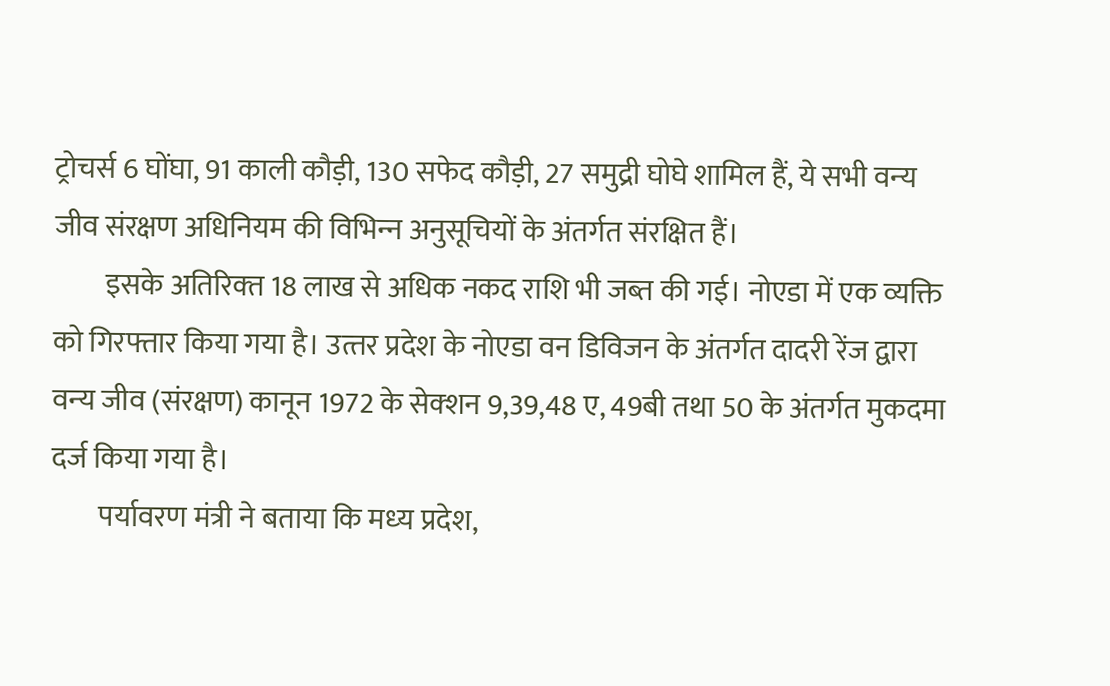ट्रोचर्स 6 घोंघा, 91 काली कौड़ी, 130 सफेद कौड़ी, 27 समुद्री घोघे शामिल हैं, ये सभी वन्‍य जीव संरक्षण अधिनियम की विभिन्‍न अनुसूचियों के अंतर्गत संरक्षित हैं।
         इसके अतिरिक्‍त 18 लाख से अधिक नकद राशि भी जब्‍त की गई। नोएडा में एक व्‍यक्ति को गिरफ्तार किया गया है। उत्‍तर प्रदेश के नोएडा वन डिविजन के अंतर्गत दादरी रेंज द्वारा वन्‍य जीव (संरक्षण) कानून 1972 के सेक्‍शन 9,39,48 ए, 49बी तथा 50 के अंतर्गत मुकदमा दर्ज किया गया है।
        पर्यावरण मंत्री ने बताया कि मध्‍य प्रदेश,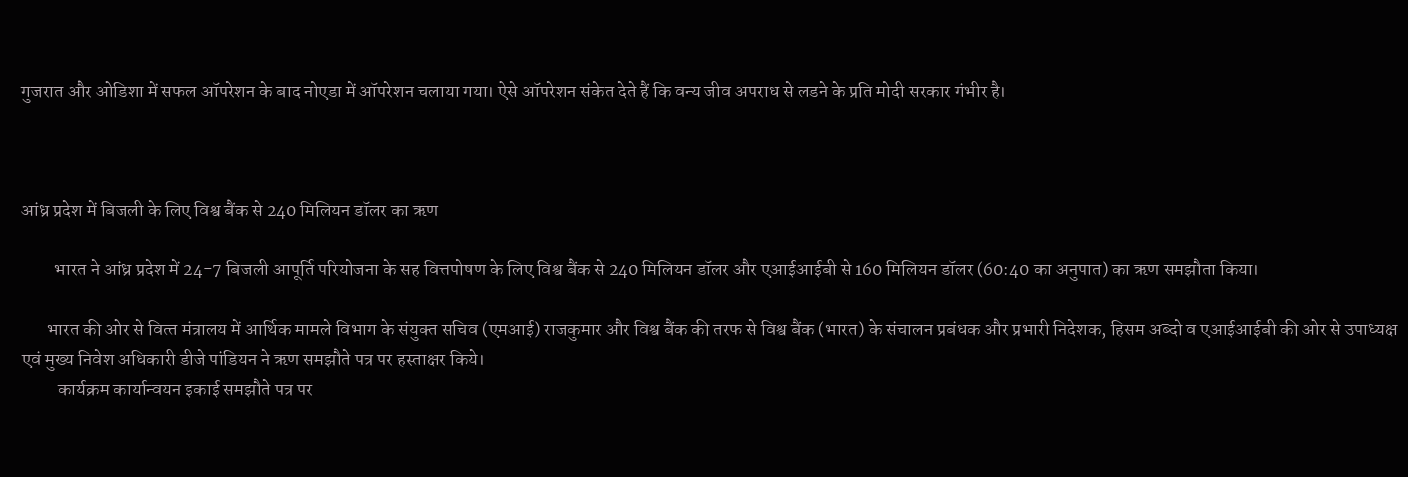गुजरात और ओडिशा में सफल ऑपरेशन के बाद नोएडा में ऑपरेशन चलाया गया। ऐसे ऑपरेशन संकेत देते हैं कि वन्‍य जीव अपराध से लडने के प्रति मोदी सरकार गंभीर है।



आंध्र प्रदेश में बिजली के लिए विश्व बैंक से 240 मिलियन डॉलर का ऋण

         भारत ने आंध्र प्रदेश में 24-7 बिजली आपूर्ति परियोजना के सह वित्तपोषण के लिए विश्व बैंक से 240 मिलियन डॉलर और एआईआईबी से 160 मिलियन डॉलर (60:40 का अनुपात) का ऋण समझौता किया।

       भारत की ओर से वित्‍त मंत्रालय में आर्थिक मामले विभाग के संयुक्‍त सचिव (एमआई) राजकुमार और विश्व बैंक की तरफ से विश्व बैंक (भारत) के संचालन प्रबंधक और प्रभारी निदेशक, हिसम अब्दो व एआईआईबी की ओर से उपाध्यक्ष एवं मुख्य निवेश अधिकारी डीजे पांडियन ने ऋण समझौते पत्र पर हस्‍ताक्षर किये।
          कार्यक्रम कार्यान्वयन इकाई समझौते पत्र पर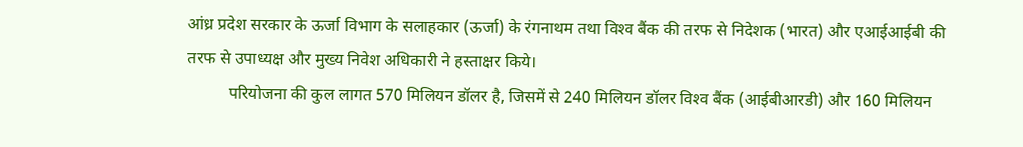आंध्र प्रदेश सरकार के ऊर्जा विभाग के सलाहकार (ऊर्जा) के रंगनाथम तथा विश्‍व बैंक की तरफ से निदेशक (भारत) और एआईआईबी की तरफ से उपाध्यक्ष और मुख्य निवेश अधिकारी ने हस्‍ताक्षर किये।
          परियोजना की कुल लागत 570 मिलियन डॉलर है, जिसमें से 240 मिलियन डॉलर विश्‍व बैंक (आईबीआरडी) और 160 मिलियन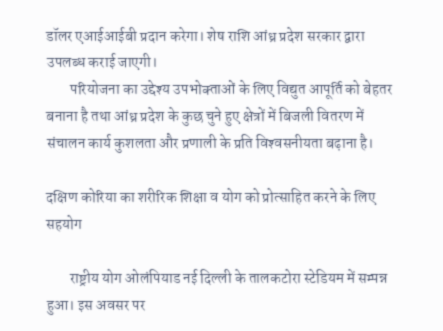डॉलर एआईआईबी प्रदान करेगा। शेष राशि आंध्र प्रदेश सरकार द्वारा उपलब्‍ध कराई जाएगी।
        परियोजना का उद्देश्‍य उपभोक्‍ताओं के लिए विद्युत आपूर्ति को बेहतर बनाना है तथा आंध्र प्रदेश के कुछ चुने हुए क्षेत्रों में बिजली वितरण में संचालन कार्य कुशलता और प्रणाली के प्रति विश्‍वसनीयता बढ़ाना है।

दक्षिण कोरिया का शरीरिक शिक्षा व योग को प्रोत्साहित करने के लिए सहयोग

        राष्ट्रीय योग ओलंपियाड नई दिल्ली के तालकटोरा स्टेडियम में सम्पन्न हुआ। इस अवसर पर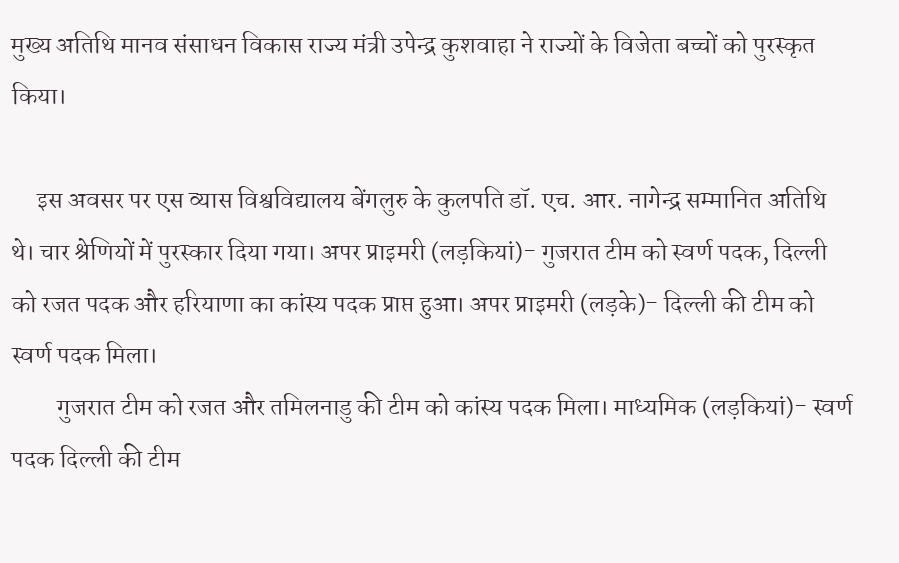मुख्य अतिथि मानव संसाधन विकास राज्य मंत्री उपेन्द्र कुशवाहा ने राज्यों के विजेता बच्चों को पुरस्कृत किया।

     इस अवसर पर एस व्यास विश्वविद्यालय बेंगलुरु के कुलपति डॉ. एच. आर. नागेन्द्र सम्मानित अतिथि थे। चार श्रेणियों में पुरस्कार दिया गया। अपर प्राइमरी (लड़कियां)- गुजरात टीम को स्वर्ण पदक, दिल्ली को रजत पदक और हरियाणा का कांस्य पदक प्राप्त हुआ। अपर प्राइमरी (लड़के)- दिल्ली की टीम को स्वर्ण पदक मिला।
         गुजरात टीम को रजत और तमिलनाडु की टीम को कांस्य पदक मिला। माध्यमिक (लड़कियां)- स्वर्ण पदक दिल्ली की टीम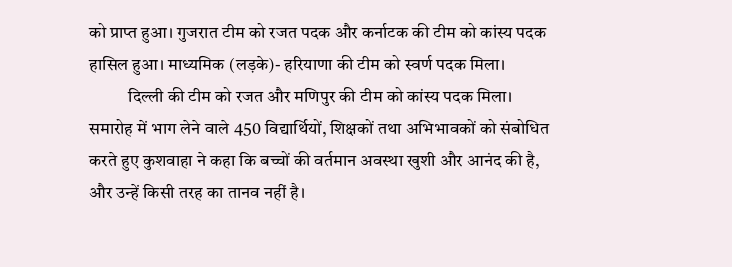को प्राप्त हुआ। गुजरात टीम को रजत पदक और कर्नाटक की टीम को कांस्य पदक हासिल हुआ। माध्यमिक (लड़के)- हरियाणा की टीम को स्वर्ण पदक मिला।
           दिल्ली की टीम को रजत और मणिपुर की टीम को कांस्य पदक मिला। समारोह में भाग लेने वाले 450 विद्यार्थियों, शिक्षकों तथा अभिभावकों को संबोधित करते हुए कुशवाहा ने कहा कि बच्चों की वर्तमान अवस्था खुशी और आनंद की है, और उन्हें किसी तरह का तानव नहीं है।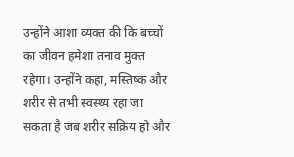उन्होंने आशा व्यक्त की कि बच्चों का जीवन हमेशा तनाव मुक्त रहेगा। उन्होंने कहा, मस्तिष्क और शरीर से तभी स्वस्थ्य रहा जा सकता है जब शरीर सक्रिय हो और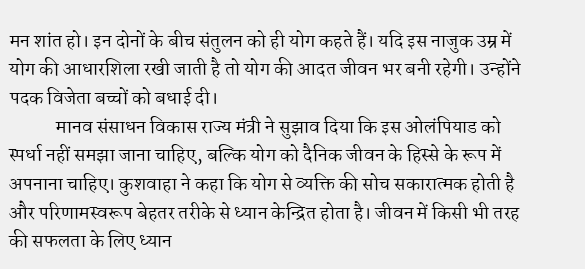मन शांत हो। इन दोनों के बीच संतुलन को ही योग कहते हैं। यदि इस नाजुक उम्र में योग की आधारशिला रखी जाती है तो योग की आदत जीवन भर बनी रहेगी। उन्होंने पदक विजेता बच्चों को बधाई दी।
            मानव संसाधन विकास राज्य मंत्री ने सुझाव दिया कि इस ओलंपियाड को स्पर्धा नहीं समझा जाना चाहिए, बल्कि योग को दैनिक जीवन के हिस्से के रूप में अपनाना चाहिए। कुशवाहा ने कहा कि योग से व्यक्ति की सोच सकारात्मक होती है और परिणामस्वरूप बेहतर तरीके से ध्यान केन्द्रित होता है। जीवन में किसी भी तरह की सफलता के लिए ध्यान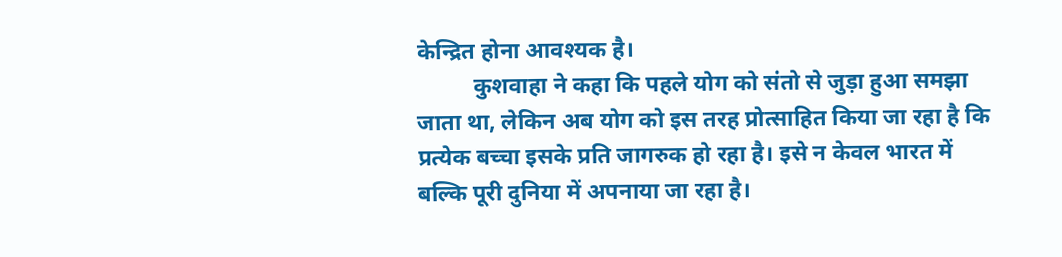केन्द्रित होना आवश्यक है।
          कुशवाहा ने कहा कि पहले योग को संतो से जुड़ा हुआ समझा जाता था, लेकिन अब योग को इस तरह प्रोत्साहित किया जा रहा है कि प्रत्येक बच्चा इसके प्रति जागरुक हो रहा है। इसे न केवल भारत में बल्कि पूरी दुनिया में अपनाया जा रहा है।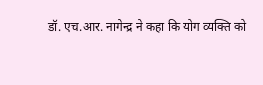डॉ. एच.आर. नागेन्द्र ने कहा कि योग व्यक्ति को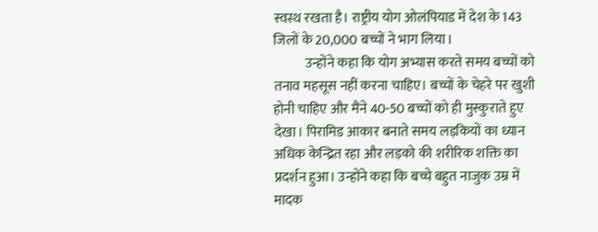स्वस्थ रखता है। राष्ट्रीय योग ओलंपियाड में देश के 143 जिलों के 20,000 बच्चों ने भाग लिया।
            उन्होंने कहा कि योग अभ्यास करते समय बच्चों को तनाव महसूस नहीं करना चाहिए। बच्चों के चेहरे पर खुशी होनी चाहिए और मैंने 40-50 बच्चों को ही मुस्कुराते हुए देखा। पिरामिड आकार बनाते समय लड़कियों का ध्यान अधिक केन्द्रित रहा और लड़को की शरीरिक शक्ति का प्रदर्शन हुआ। उन्होंने कहा कि बच्चे बहुत नाजुक उम्र में मादक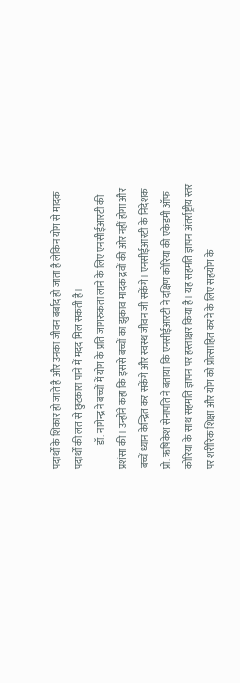पदार्थों के शिकार हो जाते है और उनका जीवन बर्बाद हो जाता है लेकिन योग से मादक पदार्थों की लत से छुटकारा पाने में मदद मिल सकती है।
            डॉ. नागेन्द्र ने बच्चों में योग के प्रति जागरुकता लाने के लिए एनसीईआरटी की प्रशंसा की। उन्होंने कहा कि इससे बच्चों का झुकाव मादक द्रवों की ओर नहीं होगा और बच्चें ध्यान केन्द्रित कर सकेंगे और स्वस्थ जीवन जी सकेंगे। एनसीईआरटी के निदेशक प्रो. ऋषिकेश सेनापति ने बताया कि एनसीईआरटी ने दक्षिण कोरिया की एकेडमी ऑफ कोरिया के साथ सहमति ज्ञापन पर हस्ताक्षर किया है। यह सहमति ज्ञापन अंतर्राष्ट्रीय स्तर पर शरीरिक शिक्षा और योग को प्रोत्साहित करने के लिए सहयोग के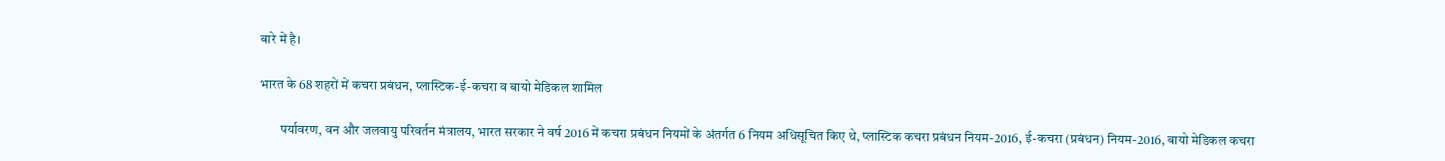बारे में है।

भारत के 68 शहरों में कचरा प्रबंधन, प्लास्टिक-ई-कचरा व बायो मेडिकल शामिल

        पर्यावरण, वन और जलवायु परिवर्तन मंत्रालय, भारत सरकार ने वर्ष 2016 में कचरा प्रबंधन नियमों के अंतर्गत 6 नियम अधिसूचित किए थे, प्लास्टिक कचरा प्रबंधन नियम-2016, ई-कचरा (प्रबंधन) नियम-2016, बायो मेडिकल कचरा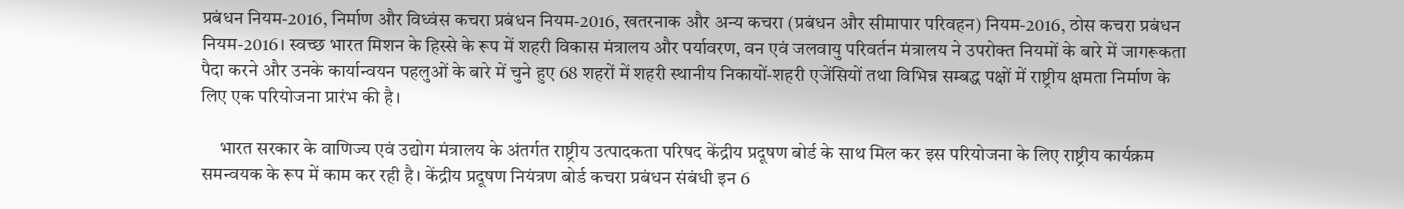प्रबंधन नियम-2016, निर्माण और विध्वंस कचरा प्रबंधन नियम-2016, खतरनाक और अन्य कचरा (प्रबंधन और सीमापार परिवहन) नियम-2016, ठोस कचरा प्रबंधन नियम-2016। स्वच्छ भारत मिशन के हिस्से के रूप में शहरी विकास मंत्रालय और पर्यावरण, वन एवं जलवायु परिवर्तन मंत्रालय ने उपरोक्त नियमों के बारे में जागरूकता पैदा करने और उनके कार्यान्वयन पहलुओं के बारे में चुने हुए 68 शहरों में शहरी स्थानीय निकायों-शहरी एजेंसियों तथा विभिन्न सम्बद्ध पक्षों में राष्ट्रीय क्षमता निर्माण के लिए एक परियोजना प्रारंभ की है।

     भारत सरकार के वाणिज्य एवं उद्योग मंत्रालय के अंतर्गत राष्ट्रीय उत्पादकता परिषद केंद्रीय प्रदूषण बोर्ड के साथ मिल कर इस परियोजना के लिए राष्ट्रीय कार्यक्रम समन्वयक के रूप में काम कर रही है। केंद्रीय प्रदूषण नियंत्रण बोर्ड कचरा प्रबंधन संबंधी इन 6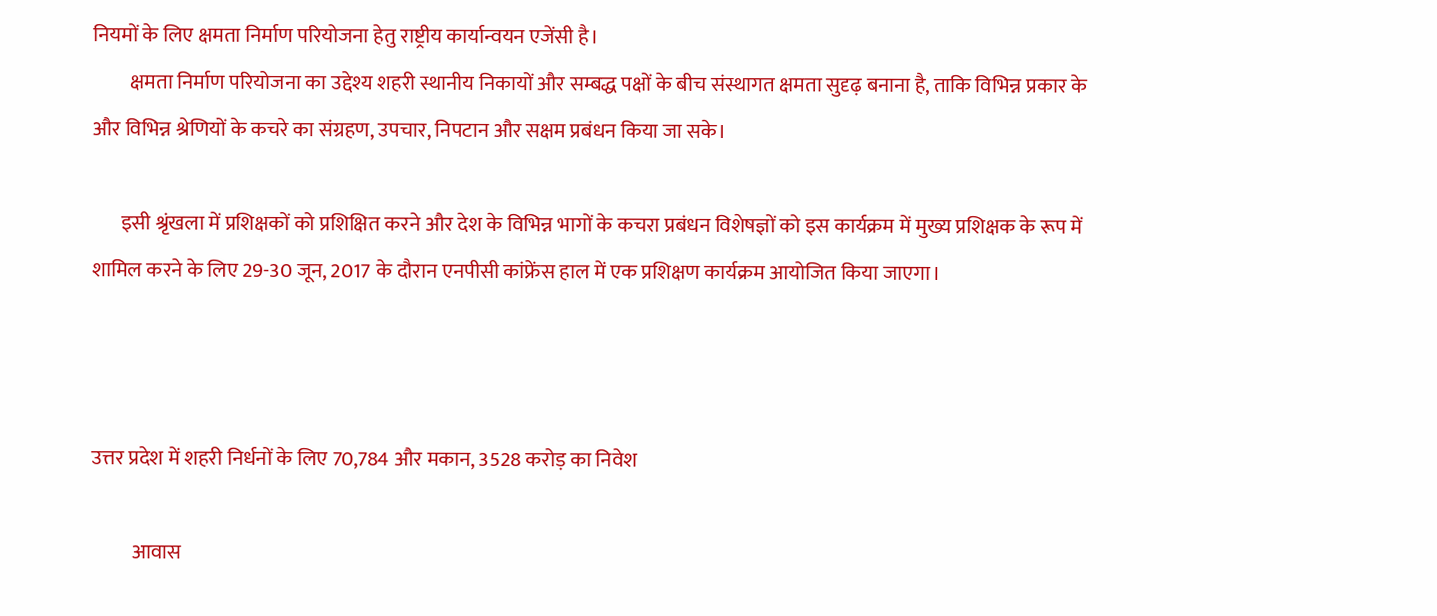नियमों के लिए क्षमता निर्माण परियोजना हेतु राष्ट्रीय कार्यान्वयन एजेंसी है।
         क्षमता निर्माण परियोजना का उद्देश्य शहरी स्थानीय निकायों और सम्बद्ध पक्षों के बीच संस्थागत क्षमता सुदृढ़ बनाना है, ताकि विभिन्न प्रकार के और विभिन्न श्रेणियों के कचरे का संग्रहण, उपचार, निपटान और सक्षम प्रबंधन किया जा सके।

       इसी श्रृंखला में प्रशिक्षकों को प्रशिक्षित करने और देश के विभिन्न भागों के कचरा प्रबंधन विशेषज्ञों को इस कार्यक्रम में मुख्य प्रशिक्षक के रूप में शामिल करने के लिए 29-30 जून, 2017 के दौरान एनपीसी कांफ्रेंस हाल में एक प्रशिक्षण कार्यक्रम आयोजित किया जाएगा।



उत्तर प्रदेश में शहरी निर्धनों के लिए 70,784 और मकान, 3528 करोड़ का निवेश

          आवास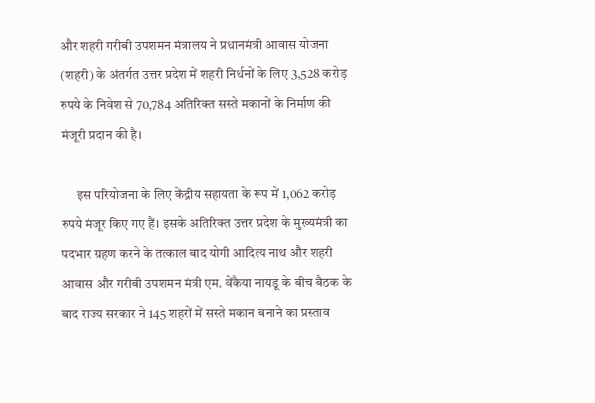और शहरी गरीबी उपशमन मंत्रालय ने प्रधानमंत्री आवास योजना (शहरी) के अंतर्गत उत्तर प्रदेश में शहरी निर्धनों के लिए 3,528 करोड़ रुपये के निवेश से 70,784 अतिरिक्त सस्ते मकानों के निर्माण की मंजूरी प्रदान की है।

      इस परियोजना के लिए केंद्रीय सहायता के रूप में 1,062 करोड़ रुपये मंजूर किए गए हैं। इसके अतिरिक्त उत्तर प्रदेश के मुख्यमंत्री का पदभार ग्रहण करने के तत्काल बाद योगी आदित्य नाथ और शहरी आवास और गरीबी उपशमन मंत्री एम. वेंकैया नायडू के बीच बैठक के बाद राज्य सरकार ने 145 शहरों में सस्ते मकान बनाने का प्रस्ताव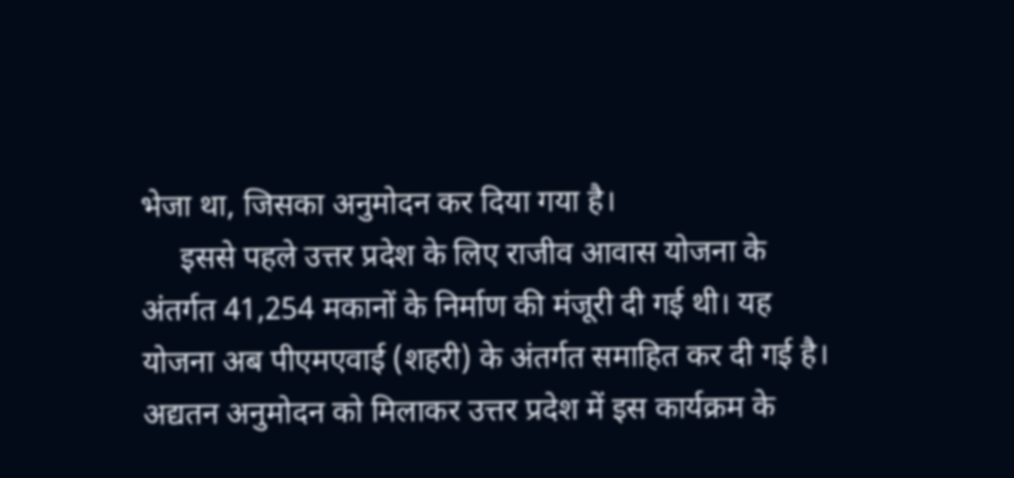भेजा था, जिसका अनुमोदन कर दिया गया है।
     इससे पहले उत्तर प्रदेश के लिए राजीव आवास योजना के अंतर्गत 41,254 मकानों के निर्माण की मंजूरी दी गई थी। यह योजना अब पीएमएवाई (शहरी) के अंतर्गत समाहित कर दी गई है। अद्यतन अनुमोदन को मिलाकर उत्तर प्रदेश में इस कार्यक्रम के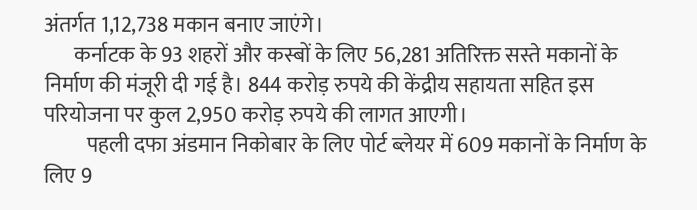अंतर्गत 1,12,738 मकान बनाए जाएंगे।
       कर्नाटक के 93 शहरों और कस्बों के लिए 56,281 अतिरिक्त सस्ते मकानों के निर्माण की मंजूरी दी गई है। 844 करोड़ रुपये की केंद्रीय सहायता सहित इस परियोजना पर कुल 2,950 करोड़ रुपये की लागत आएगी।
          पहली दफा अंडमान निकोबार के लिए पोर्ट ब्लेयर में 609 मकानों के निर्माण के लिए 9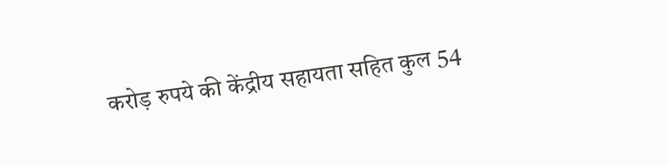करोड़ रुपये की केंद्रीय सहायता सहित कुल 54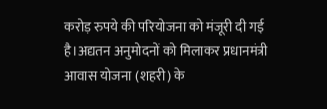करोड़ रुपये की परियोजना को मंजूरी दी गई है।अद्यतन अनुमोदनों को मिलाकर प्रधानमंत्री आवास योजना (शहरी) के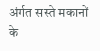अंर्गत सस्ते मकानों के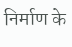निर्माण के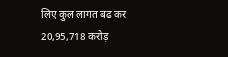लिए कुल लागत बढ कर 20,95,718 करोड़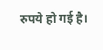रुपये हो गई है।